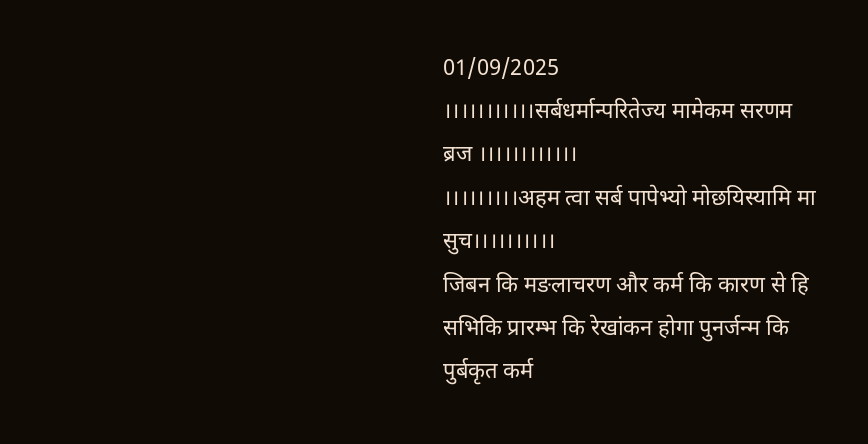01/09/2025
।।।।।।।।।।।सर्बधर्मान्परितेज्य मामेकम सरणम ब्रज ।।।।।।।।।।।।
।।।।।।।।।अहम त्वा सर्ब पापेभ्यो मोछयिस्यामि मा सुच।।।।।।।।।।
जिबन कि मङलाचरण और कर्म कि कारण से हि सभिकि प्रारम्भ कि रेखांकन होगा पुनर्जन्म कि पुर्बकृत कर्म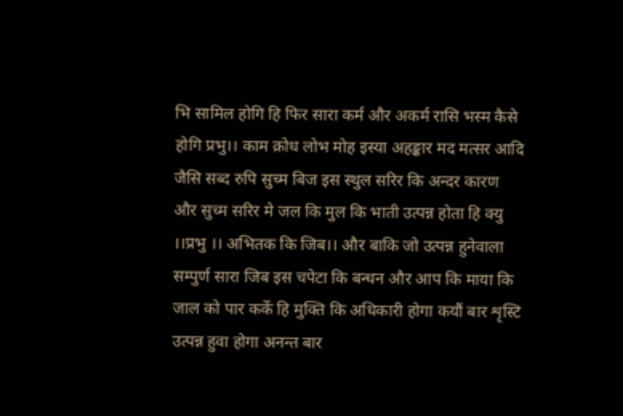भि सामिल होगि हि फिर सारा कर्म और अकर्म रासि भस्म कैसे होगि प्रभु।। काम क्रोध लोभ मोह इस्या अहङ्कार मद मत्सर आदि जैसि सब्द रुपि सुच्म बिज इस स्थुल सरिर कि अन्दर कारण और सुच्म सरिर मे जल कि मुल कि भाती उत्पन्न होता हि क्यु ।।प्रभु ।। अभितक कि जिब।। और बाकि जो उत्पन्न हुनेवाला सम्पुर्ण सारा जिब इस चपेटा कि बन्धन और आप कि माया कि जाल को पार कर्के हि मुक्ति कि अधिकारी होगा कयौं बार शृस्टि उत्पन्न हुवा होगा अनन्त बार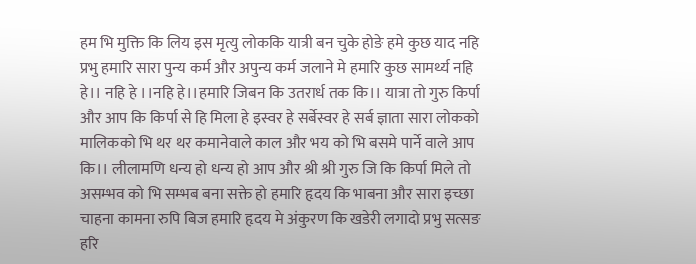हम भि मुक्ति कि लिय इस मृत्यु लोककि यात्री बन चुके होङे हमे कुछ याद नहि प्रभु हमारि सारा पुन्य कर्म और अपुन्य कर्म जलाने मे हमारि कुछ सामर्थ्य नहि हे।। नहि हे ।।नहि हे।।हमारि जिबन कि उतरार्ध तक कि।। यात्रा तो गुरु किर्पा और आप कि किर्पा से हि मिला हे इस्वर हे सर्बेस्वर हे सर्ब ज्ञाता सारा लोकको मालिकको भि थर थर कमानेवाले काल और भय को भि बसमे पार्ने वाले आप कि।। लीलामणि धन्य हो धन्य हो आप और श्री श्री गुरु जि कि किर्पा मिले तो असम्भव को भि सम्भब बना सक्ते हो हमारि हृदय कि भाबना और सारा इच्छा चाहना कामना रुपि बिज हमारि हृदय मे अंकुरण कि खडेरी लगादो प्रभु सत्सङ हरि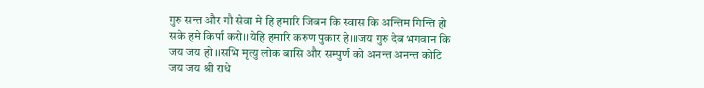गुरु सन्त और गौ सेवा मे हि हमारि जिबन कि स्वास कि अन्तिम गिन्ति हो सके हमे किर्पा करो।।येहि हमारि करुण पुकार हे।।।जय गुरु देब भगवान कि जय जय हो ।।सभि मृत्यु लोक बासि और सम्पुर्ण को अनन्त अनन्त कोटि जय जय श्री राधे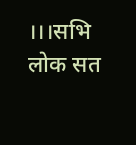।।।सभि लोक सत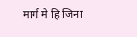मार्ग मे हि जिना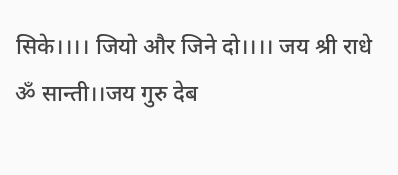सिके।।।। जियो और जिने दो।।।। जय श्री राधे ॐ सान्ती।।जय गुरु देब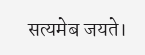सत्यमेब जयते।